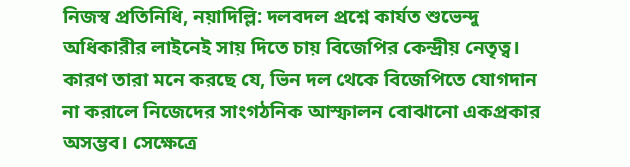নিজস্ব প্রতিনিধি, নয়াদিল্লি: দলবদল প্রশ্নে কার্যত শুভেন্দু অধিকারীর লাইনেই সায় দিতে চায় বিজেপির কেন্দ্রীয় নেতৃত্ব। কারণ তারা মনে করছে যে, ভিন দল থেকে বিজেপিতে যোগদান না করালে নিজেদের সাংগঠনিক আস্ফালন বোঝানো একপ্রকার অসম্ভব। সেক্ষেত্রে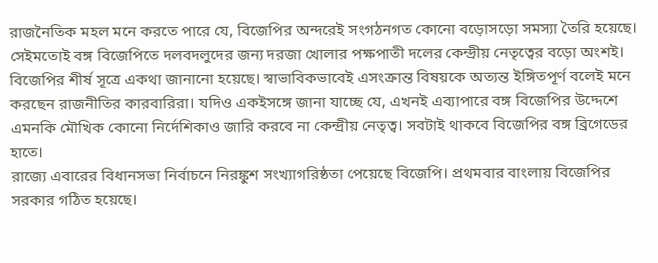রাজনৈতিক মহল মনে করতে পারে যে, বিজেপির অন্দরেই সংগঠনগত কোনো বড়োসড়ো সমস্যা তৈরি হয়েছে। সেইমতোই বঙ্গ বিজেপিতে দলবদলুদের জন্য দরজা খোলার পক্ষপাতী দলের কেন্দ্রীয় নেতৃত্বের বড়ো অংশই। বিজেপির শীর্ষ সূত্রে একথা জানানো হয়েছে। স্বাভাবিকভাবেই এসংক্রান্ত বিষয়কে অত্যন্ত ইঙ্গিতপূর্ণ বলেই মনে করছেন রাজনীতির কারবারিরা। যদিও একইসঙ্গে জানা যাচ্ছে যে, এখনই এব্যাপারে বঙ্গ বিজেপির উদ্দেশে এমনকি মৌখিক কোনো নির্দেশিকাও জারি করবে না কেন্দ্রীয় নেতৃত্ব। সবটাই থাকবে বিজেপির বঙ্গ ব্রিগেডের হাতে।
রাজ্যে এবারের বিধানসভা নির্বাচনে নিরঙ্কুশ সংখ্যাগরিষ্ঠতা পেয়েছে বিজেপি। প্রথমবার বাংলায় বিজেপির সরকার গঠিত হয়েছে।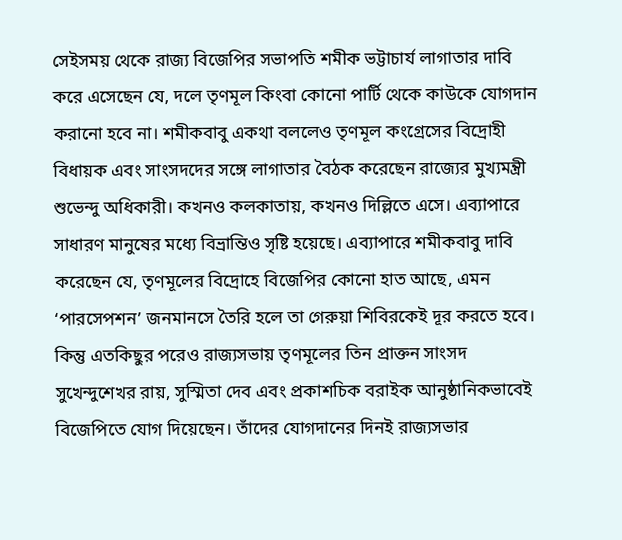সেইসময় থেকে রাজ্য বিজেপির সভাপতি শমীক ভট্টাচার্য লাগাতার দাবি করে এসেছেন যে, দলে তৃণমূল কিংবা কোনো পার্টি থেকে কাউকে যোগদান করানো হবে না। শমীকবাবু একথা বললেও তৃণমূল কংগ্রেসের বিদ্রোহী বিধায়ক এবং সাংসদদের সঙ্গে লাগাতার বৈঠক করেছেন রাজ্যের মুখ্যমন্ত্রী শুভেন্দু অধিকারী। কখনও কলকাতায়, কখনও দিল্লিতে এসে। এব্যাপারে সাধারণ মানুষের মধ্যে বিভ্রান্তিও সৃষ্টি হয়েছে। এব্যাপারে শমীকবাবু দাবি করেছেন যে, তৃণমূলের বিদ্রোহে বিজেপির কোনো হাত আছে, এমন ‘পারসেপশন’ জনমানসে তৈরি হলে তা গেরুয়া শিবিরকেই দূর করতে হবে। কিন্তু এতকিছুর পরেও রাজ্যসভায় তৃণমূলের তিন প্রাক্তন সাংসদ সুখেন্দুশেখর রায়, সুস্মিতা দেব এবং প্রকাশচিক বরাইক আনুষ্ঠানিকভাবেই বিজেপিতে যোগ দিয়েছেন। তাঁদের যোগদানের দিনই রাজ্যসভার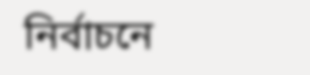নির্বাচনে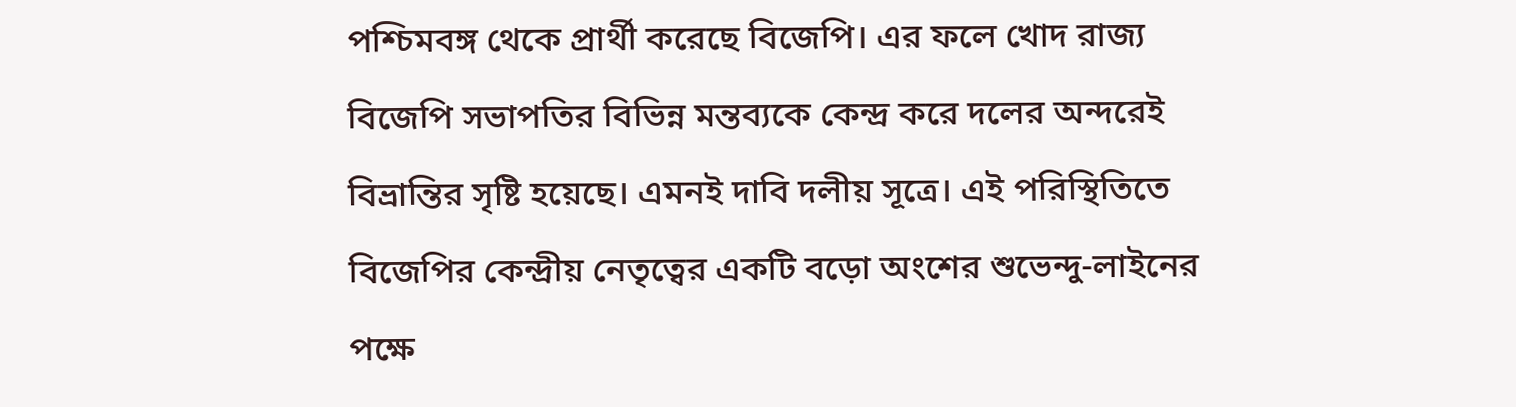পশ্চিমবঙ্গ থেকে প্রার্থী করেছে বিজেপি। এর ফলে খোদ রাজ্য বিজেপি সভাপতির বিভিন্ন মন্তব্যকে কেন্দ্র করে দলের অন্দরেই বিভ্রান্তির সৃষ্টি হয়েছে। এমনই দাবি দলীয় সূত্রে। এই পরিস্থিতিতে বিজেপির কেন্দ্রীয় নেতৃত্বের একটি বড়ো অংশের শুভেন্দু-লাইনের পক্ষে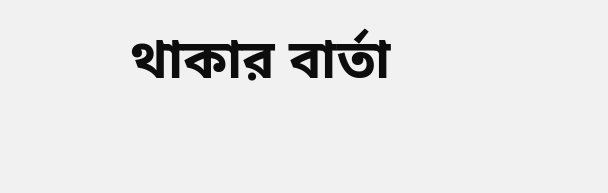থাকার বার্তা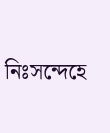নিঃসন্দেহে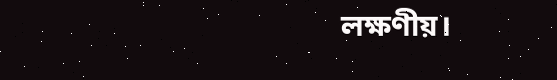লক্ষণীয়।